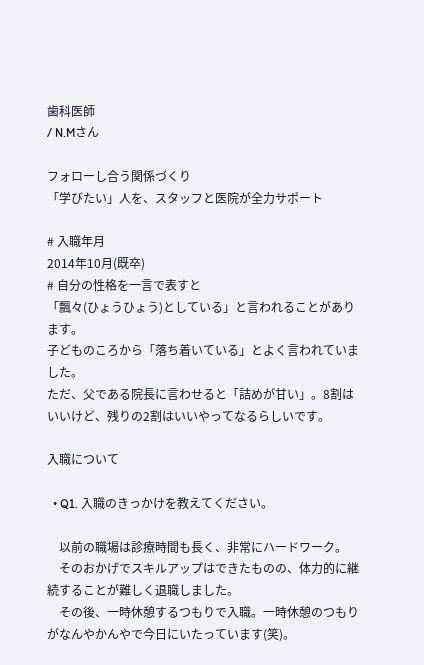歯科医師
/ N.Mさん

フォローし合う関係づくり
「学びたい」人を、スタッフと医院が全力サポート

# 入職年月
2014年10月(既卒)
# 自分の性格を一言で表すと
「飄々(ひょうひょう)としている」と言われることがあります。
子どものころから「落ち着いている」とよく言われていました。
ただ、父である院長に言わせると「詰めが甘い」。8割はいいけど、残りの2割はいいやってなるらしいです。

入職について

  • Q1. 入職のきっかけを教えてください。

    以前の職場は診療時間も長く、非常にハードワーク。
    そのおかげでスキルアップはできたものの、体力的に継続することが難しく退職しました。
    その後、一時休憩するつもりで入職。一時休憩のつもりがなんやかんやで今日にいたっています(笑)。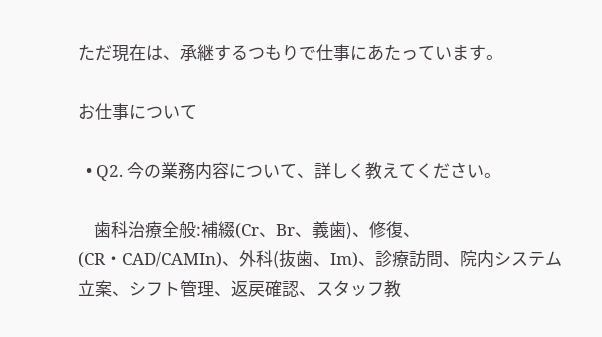ただ現在は、承継するつもりで仕事にあたっています。

お仕事について

  • Q2. 今の業務内容について、詳しく教えてください。

    歯科治療全般:補綴(Cr、Br、義歯)、修復、(CR・CAD/CAMIn)、外科(抜歯、Im)、診療訪問、院内システム立案、シフト管理、返戻確認、スタッフ教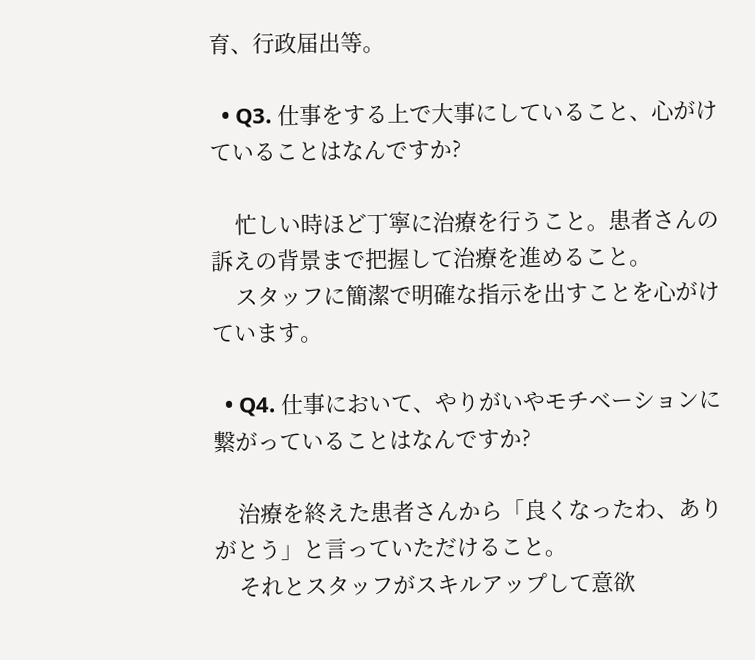育、行政届出等。

  • Q3. 仕事をする上で大事にしていること、心がけていることはなんですか?

    忙しい時ほど丁寧に治療を行うこと。患者さんの訴えの背景まで把握して治療を進めること。
    スタッフに簡潔で明確な指示を出すことを心がけています。

  • Q4. 仕事において、やりがいやモチベーションに繋がっていることはなんですか?

    治療を終えた患者さんから「良くなったわ、ありがとう」と言っていただけること。
    それとスタッフがスキルアップして意欲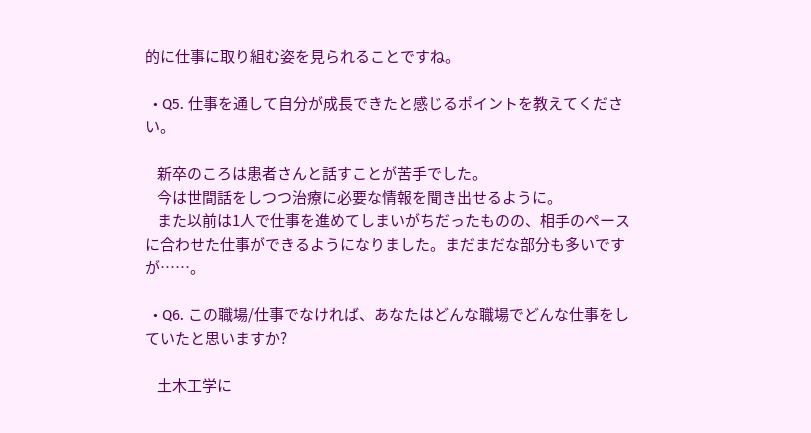的に仕事に取り組む姿を見られることですね。

  • Q5. 仕事を通して自分が成長できたと感じるポイントを教えてください。

    新卒のころは患者さんと話すことが苦手でした。
    今は世間話をしつつ治療に必要な情報を聞き出せるように。
    また以前は1人で仕事を進めてしまいがちだったものの、相手のペースに合わせた仕事ができるようになりました。まだまだな部分も多いですが……。

  • Q6. この職場/仕事でなければ、あなたはどんな職場でどんな仕事をしていたと思いますか?

    土木工学に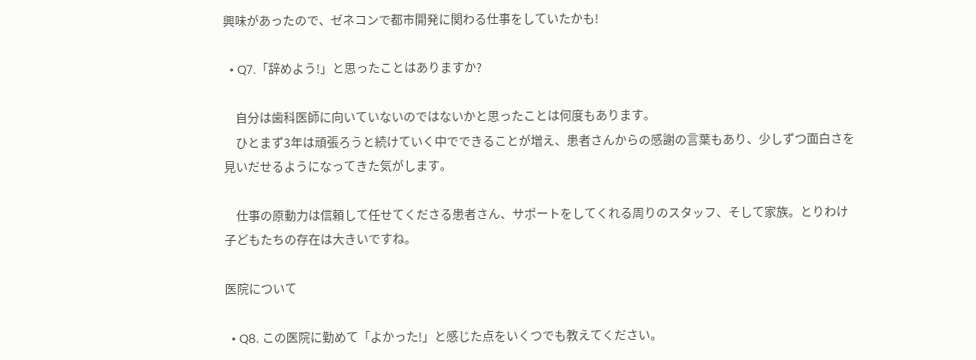興味があったので、ゼネコンで都市開発に関わる仕事をしていたかも!

  • Q7.「辞めよう!」と思ったことはありますか?

    自分は歯科医師に向いていないのではないかと思ったことは何度もあります。
    ひとまず3年は頑張ろうと続けていく中でできることが増え、患者さんからの感謝の言葉もあり、少しずつ面白さを見いだせるようになってきた気がします。

    仕事の原動力は信頼して任せてくださる患者さん、サポートをしてくれる周りのスタッフ、そして家族。とりわけ子どもたちの存在は大きいですね。

医院について

  • Q8. この医院に勤めて「よかった!」と感じた点をいくつでも教えてください。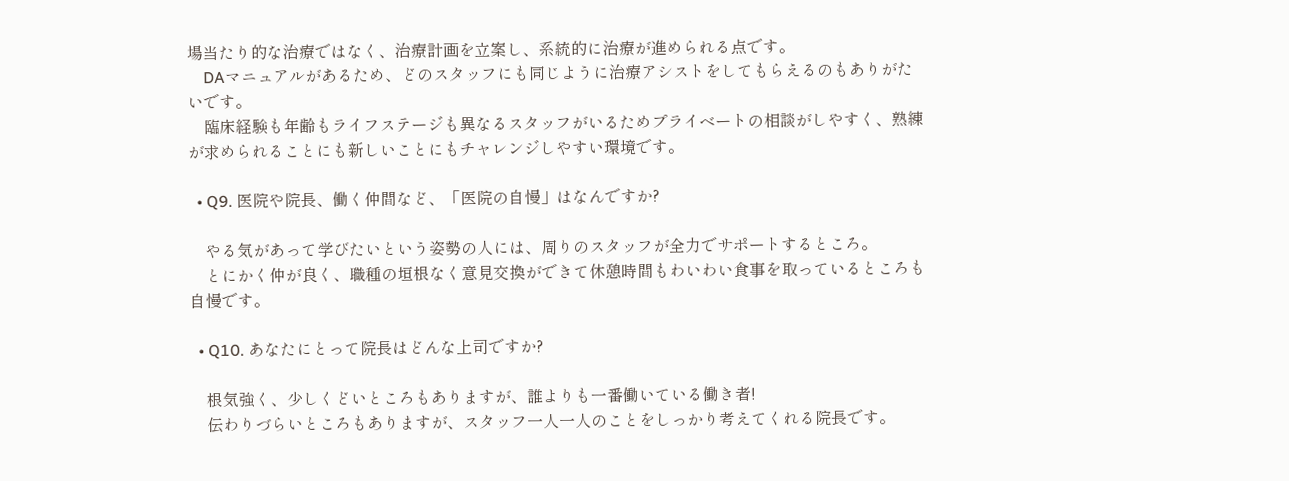場当たり的な治療ではなく、治療計画を立案し、系統的に治療が進められる点です。
    DAマニュアルがあるため、どのスタッフにも同じように治療アシストをしてもらえるのもありがたいです。
    臨床経験も年齢もライフステージも異なるスタッフがいるためプライベートの相談がしやすく、熟練が求められることにも新しいことにもチャレンジしやすい環境です。

  • Q9. 医院や院長、働く仲間など、「医院の自慢」はなんですか?

    やる気があって学びたいという姿勢の人には、周りのスタッフが全力でサポートするところ。
    とにかく仲が良く、職種の垣根なく意見交換ができて休憩時間もわいわい食事を取っているところも自慢です。

  • Q10. あなたにとって院長はどんな上司ですか?

    根気強く、少しくどいところもありますが、誰よりも一番働いている働き者!
    伝わりづらいところもありますが、スタッフ一人一人のことをしっかり考えてくれる院長です。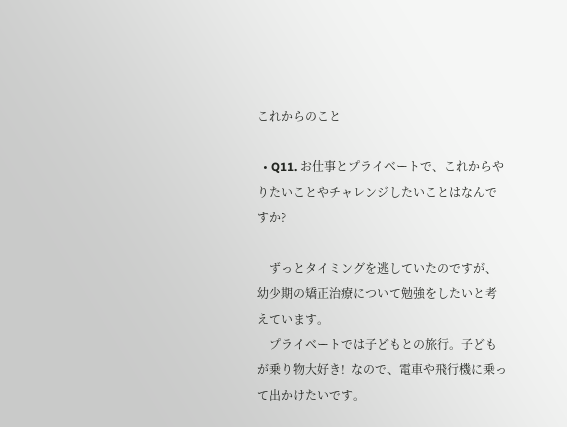これからのこと

  • Q11. お仕事とプライベートで、これからやりたいことやチャレンジしたいことはなんですか?

    ずっとタイミングを逃していたのですが、幼少期の矯正治療について勉強をしたいと考えています。
    プライベートでは子どもとの旅行。子どもが乗り物大好き!  なので、電車や飛行機に乗って出かけたいです。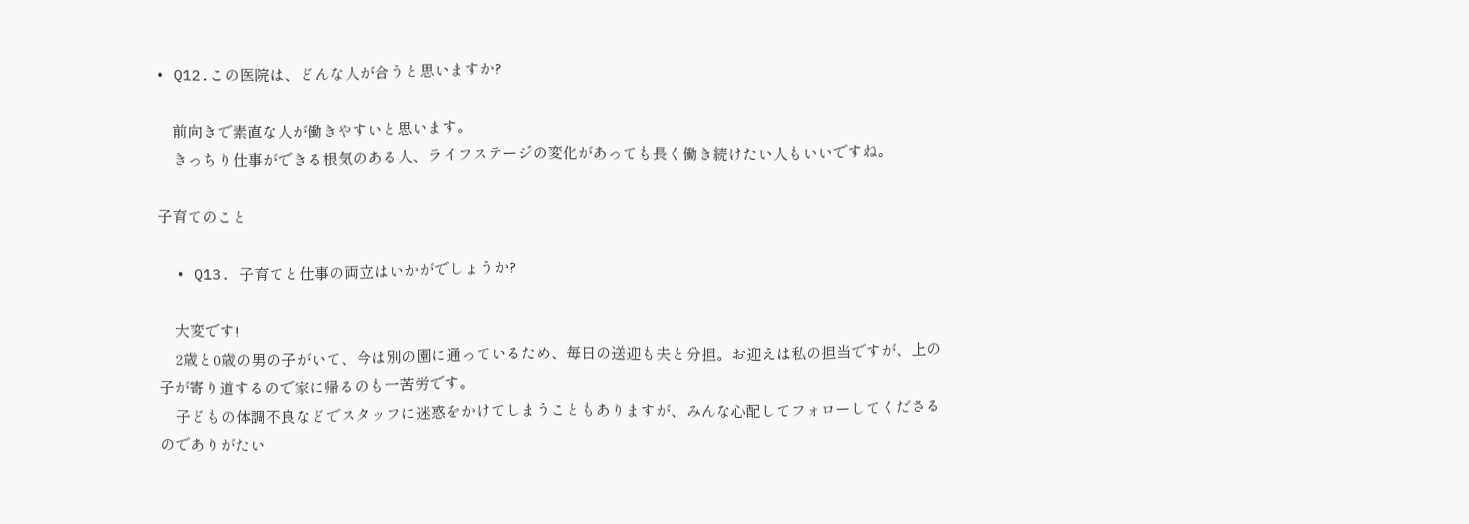• Q12.この医院は、どんな人が合うと思いますか?

    前向きで素直な人が働きやすいと思います。
    きっちり仕事ができる根気のある人、ライフステージの変化があっても長く働き続けたい人もいいですね。

子育てのこと

  • Q13. 子育てと仕事の両立はいかがでしょうか?

    大変です!
    2歳と0歳の男の子がいて、今は別の園に通っているため、毎日の送迎も夫と分担。お迎えは私の担当ですが、上の子が寄り道するので家に帰るのも一苦労です。
    子どもの体調不良などでスタッフに迷惑をかけてしまうこともありますが、みんな心配してフォローしてくださるのでありがたい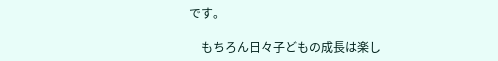です。

    もちろん日々子どもの成長は楽し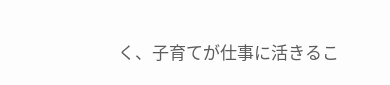く、子育てが仕事に活きるこ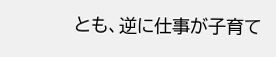とも、逆に仕事が子育て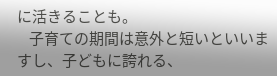に活きることも。
    子育ての期間は意外と短いといいますし、子どもに誇れる、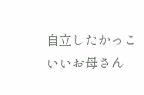自立したかっこいいお母さん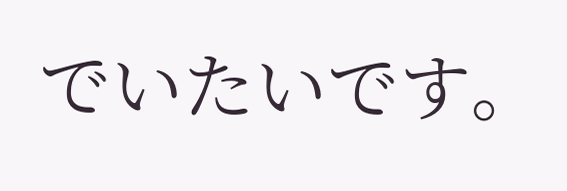でいたいです。